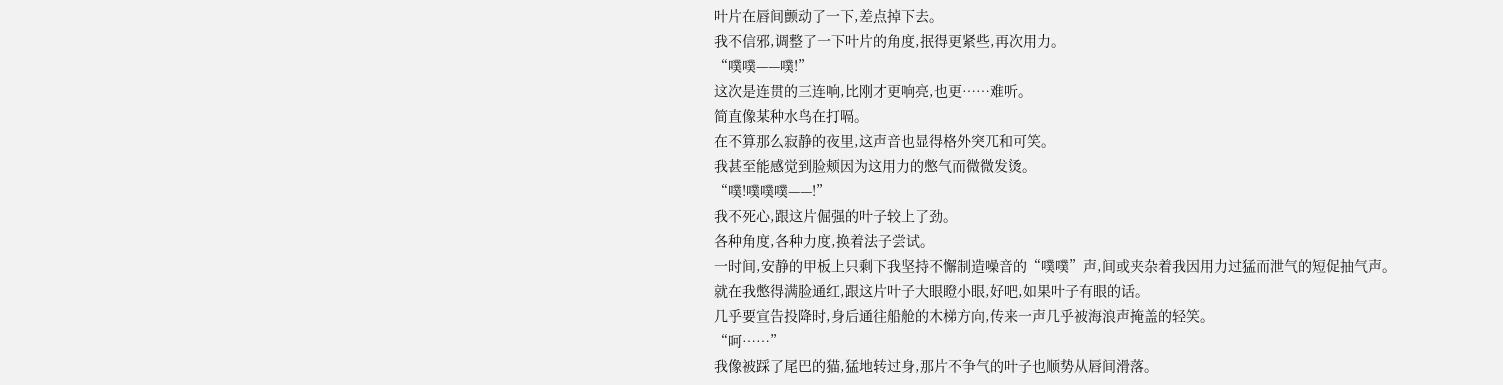叶片在唇间颤动了一下,差点掉下去。
我不信邪,调整了一下叶片的角度,抿得更紧些,再次用力。
“噗噗——噗!”
这次是连贯的三连响,比刚才更响亮,也更……难听。
简直像某种水鸟在打嗝。
在不算那么寂静的夜里,这声音也显得格外突兀和可笑。
我甚至能感觉到脸颊因为这用力的憋气而微微发烫。
“噗!噗噗噗——!”
我不死心,跟这片倔强的叶子较上了劲。
各种角度,各种力度,换着法子尝试。
一时间,安静的甲板上只剩下我坚持不懈制造噪音的“噗噗”声,间或夹杂着我因用力过猛而泄气的短促抽气声。
就在我憋得满脸通红,跟这片叶子大眼瞪小眼,好吧,如果叶子有眼的话。
几乎要宣告投降时,身后通往船舱的木梯方向,传来一声几乎被海浪声掩盖的轻笑。
“呵……”
我像被踩了尾巴的猫,猛地转过身,那片不争气的叶子也顺势从唇间滑落。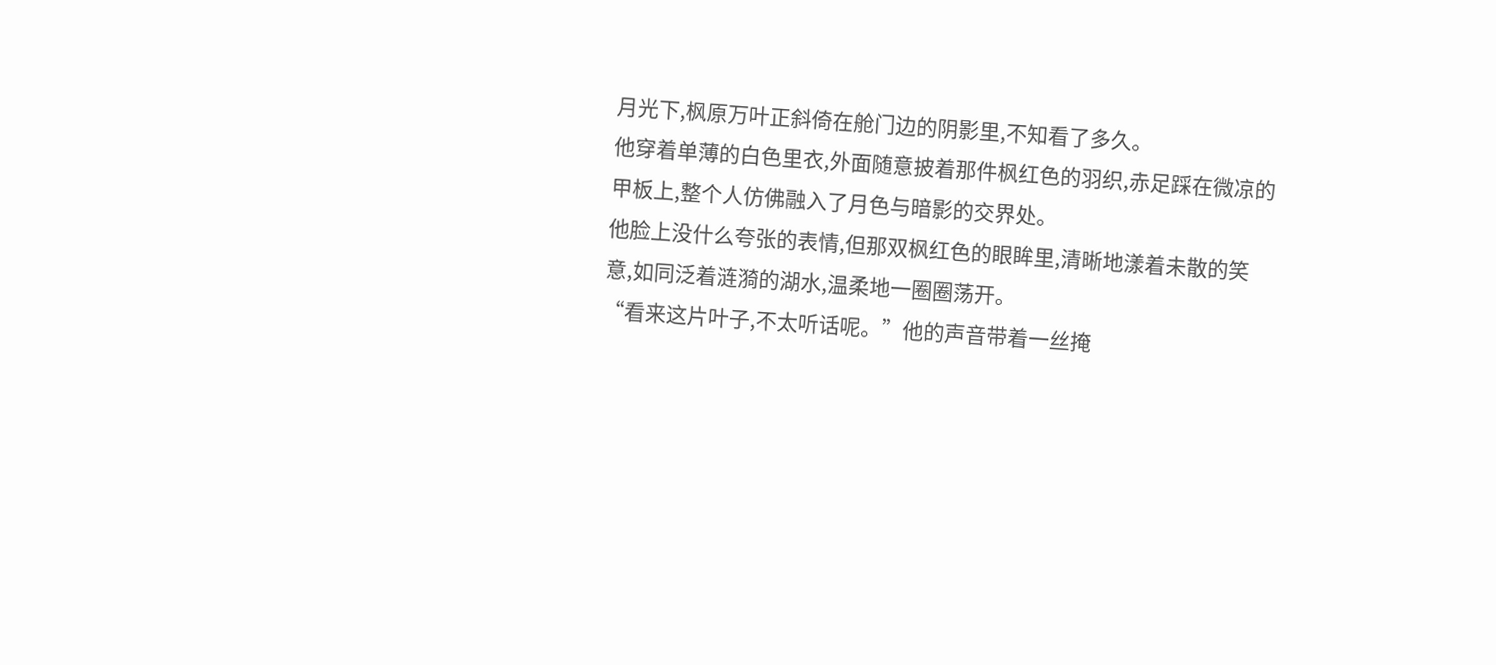月光下,枫原万叶正斜倚在舱门边的阴影里,不知看了多久。
他穿着单薄的白色里衣,外面随意披着那件枫红色的羽织,赤足踩在微凉的甲板上,整个人仿佛融入了月色与暗影的交界处。
他脸上没什么夸张的表情,但那双枫红色的眼眸里,清晰地漾着未散的笑意,如同泛着涟漪的湖水,温柔地一圈圈荡开。
“看来这片叶子,不太听话呢。”他的声音带着一丝掩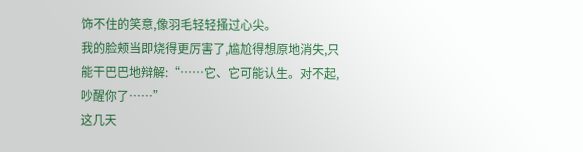饰不住的笑意,像羽毛轻轻搔过心尖。
我的脸颊当即烧得更厉害了,尴尬得想原地消失,只能干巴巴地辩解:“……它、它可能认生。对不起,吵醒你了……”
这几天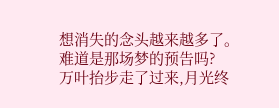想消失的念头越来越多了。
难道是那场梦的预告吗?
万叶抬步走了过来,月光终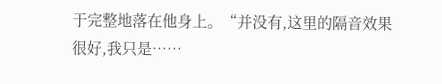于完整地落在他身上。“并没有,这里的隔音效果很好,我只是……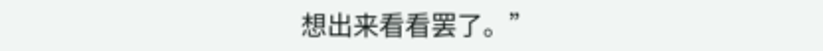想出来看看罢了。”